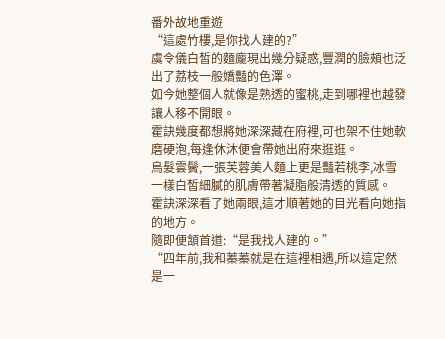番外故地重遊
“這處竹樓,是你找人建的?”
虞令儀白皙的麵龐現出幾分疑惑,豐潤的臉頰也泛出了荔枝一般嬌豔的色澤。
如今她整個人就像是熟透的蜜桃,走到哪裡也越發讓人移不開眼。
霍訣幾度都想將她深深藏在府裡,可也架不住她軟磨硬泡,每逢休沐便會帶她出府來逛逛。
烏髮雲鬢,一張芙蓉美人麵上更是豔若桃李,冰雪一樣白皙細膩的肌膚帶著凝脂般清透的質感。
霍訣深深看了她兩眼,這才順著她的目光看向她指的地方。
隨即便頷首道:“是我找人建的。”
“四年前,我和蓁蓁就是在這裡相遇,所以這定然是一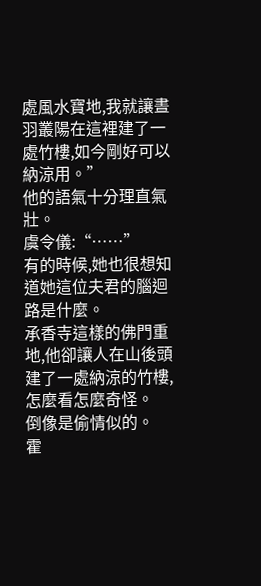處風水寶地,我就讓晝羽叢陽在這裡建了一處竹樓,如今剛好可以納涼用。”
他的語氣十分理直氣壯。
虞令儀:“……”
有的時候,她也很想知道她這位夫君的腦迴路是什麼。
承香寺這樣的佛門重地,他卻讓人在山後頭建了一處納涼的竹樓,怎麼看怎麼奇怪。
倒像是偷情似的。
霍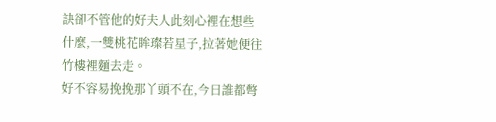訣卻不管他的好夫人此刻心裡在想些什麼,一雙桃花眸璨若星子,拉著她便往竹樓裡麵去走。
好不容易挽挽那丫頭不在,今日誰都彆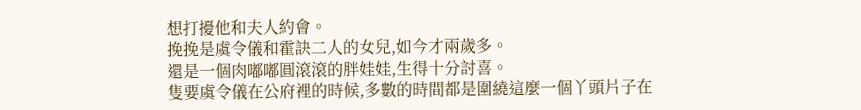想打擾他和夫人約會。
挽挽是虞令儀和霍訣二人的女兒,如今才兩歲多。
還是一個肉嘟嘟圓滾滾的胖娃娃,生得十分討喜。
隻要虞令儀在公府裡的時候,多數的時間都是圍繞這麼一個丫頭片子在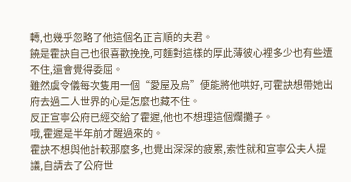轉,也幾乎忽略了他這個名正言順的夫君。
饒是霍訣自己也很喜歡挽挽,可麵對這樣的厚此薄彼心裡多少也有些遭不住,還會覺得委屈。
雖然虞令儀每次隻用一個“愛屋及烏”便能將他哄好,可霍訣想帶她出府去過二人世界的心是怎麼也藏不住。
反正宣寧公府已經交給了霍遲,他也不想理這個爛攤子。
哦,霍遲是半年前才醒過來的。
霍訣不想與他計較那麼多,也覺出深深的疲累,索性就和宣寧公夫人提議,自請去了公府世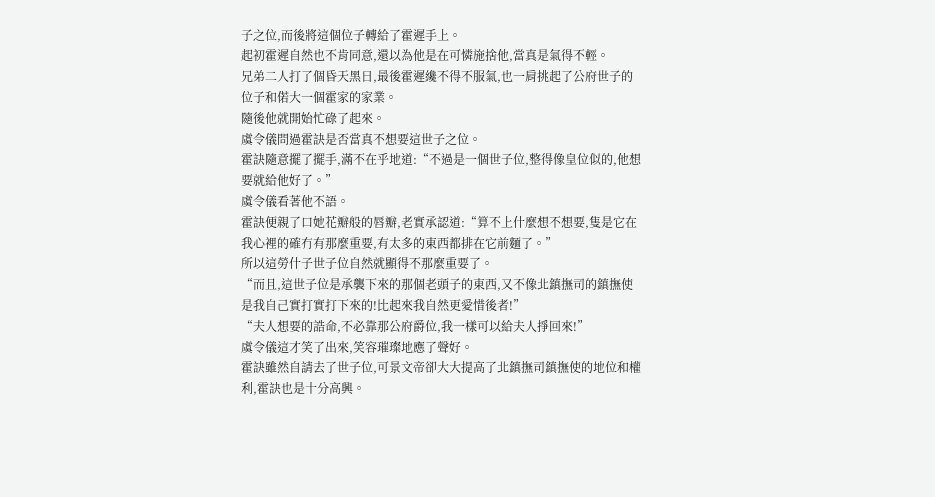子之位,而後將這個位子轉給了霍遲手上。
起初霍遲自然也不肯同意,還以為他是在可憐施捨他,當真是氣得不輕。
兄弟二人打了個昏天黑日,最後霍遲纔不得不服氣,也一肩挑起了公府世子的位子和偌大一個霍家的家業。
隨後他就開始忙碌了起來。
虞令儀問過霍訣是否當真不想要這世子之位。
霍訣隨意擺了擺手,滿不在乎地道:“不過是一個世子位,整得像皇位似的,他想要就給他好了。”
虞令儀看著他不語。
霍訣便親了口她花瓣般的唇瓣,老實承認道:“算不上什麼想不想要,隻是它在我心裡的確冇有那麼重要,有太多的東西都排在它前麵了。”
所以這勞什子世子位自然就顯得不那麼重要了。
“而且,這世子位是承襲下來的那個老頭子的東西,又不像北鎮撫司的鎮撫使是我自己實打實打下來的!比起來我自然更愛惜後者!”
“夫人想要的誥命,不必靠那公府爵位,我一樣可以給夫人掙回來!”
虞令儀這才笑了出來,笑容璀璨地應了聲好。
霍訣雖然自請去了世子位,可景文帝卻大大提高了北鎮撫司鎮撫使的地位和權利,霍訣也是十分高興。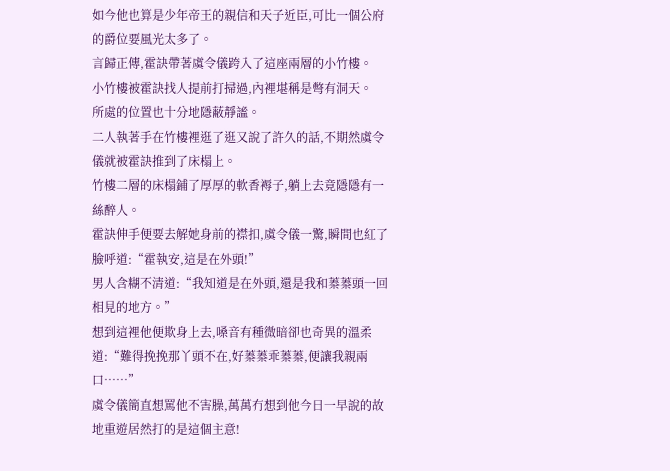如今他也算是少年帝王的親信和天子近臣,可比一個公府的爵位要風光太多了。
言歸正傳,霍訣帶著虞令儀跨入了這座兩層的小竹樓。
小竹樓被霍訣找人提前打掃過,內裡堪稱是彆有洞天。
所處的位置也十分地隱蔽靜謐。
二人執著手在竹樓裡逛了逛又說了許久的話,不期然虞令儀就被霍訣推到了床榻上。
竹樓二層的床榻鋪了厚厚的軟香褥子,躺上去竟隱隱有一絲醉人。
霍訣伸手便要去解她身前的襟扣,虞令儀一驚,瞬間也紅了臉呼道:“霍執安,這是在外頭!”
男人含糊不清道:“我知道是在外頭,還是我和蓁蓁頭一回相見的地方。”
想到這裡他便欺身上去,嗓音有種微暗卻也奇異的溫柔道:“難得挽挽那丫頭不在,好蓁蓁乖蓁蓁,便讓我親兩口……”
虞令儀簡直想罵他不害臊,萬萬冇想到他今日一早說的故地重遊居然打的是這個主意!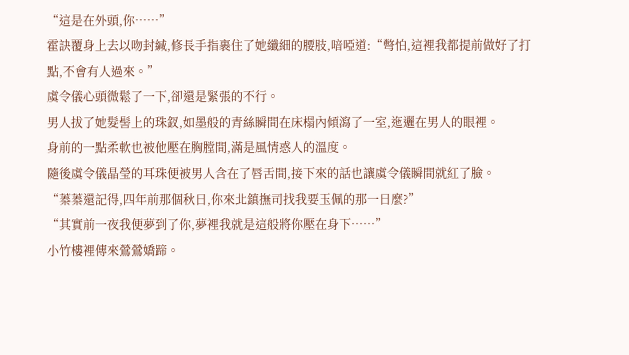“這是在外頭,你……”
霍訣覆身上去以吻封緘,修長手指裹住了她纖細的腰肢,喑啞道:“彆怕,這裡我都提前做好了打點,不會有人過來。”
虞令儀心頭微鬆了一下,卻還是緊張的不行。
男人拔了她髮髻上的珠釵,如墨般的青絲瞬間在床榻內傾瀉了一室,迤邐在男人的眼裡。
身前的一點柔軟也被他壓在胸膛間,滿是風情惑人的溫度。
隨後虞令儀晶瑩的耳珠便被男人含在了唇舌間,接下來的話也讓虞令儀瞬間就紅了臉。
“蓁蓁還記得,四年前那個秋日,你來北鎮撫司找我要玉佩的那一日麼?”
“其實前一夜我便夢到了你,夢裡我就是這般將你壓在身下……”
小竹樓裡傳來鶯鶯嬌蹄。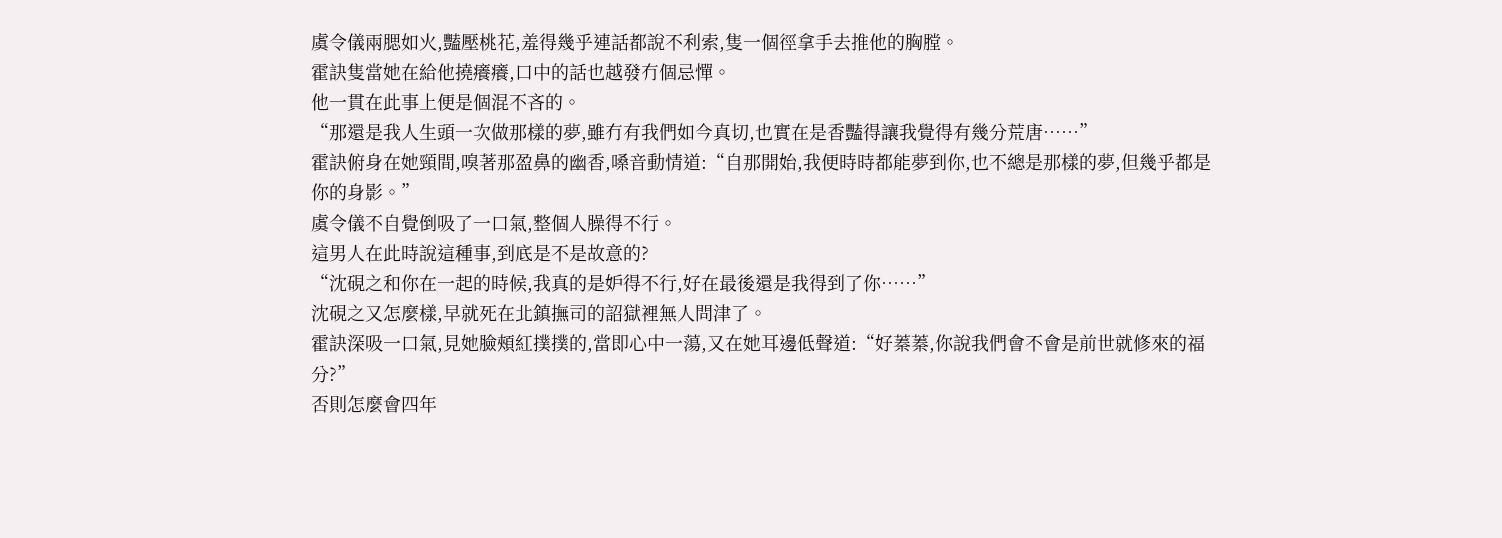虞令儀兩腮如火,豔壓桃花,羞得幾乎連話都說不利索,隻一個徑拿手去推他的胸膛。
霍訣隻當她在給他撓癢癢,口中的話也越發冇個忌憚。
他一貫在此事上便是個混不吝的。
“那還是我人生頭一次做那樣的夢,雖冇有我們如今真切,也實在是香豔得讓我覺得有幾分荒唐……”
霍訣俯身在她頸間,嗅著那盈鼻的幽香,嗓音動情道:“自那開始,我便時時都能夢到你,也不總是那樣的夢,但幾乎都是你的身影。”
虞令儀不自覺倒吸了一口氣,整個人臊得不行。
這男人在此時說這種事,到底是不是故意的?
“沈硯之和你在一起的時候,我真的是妒得不行,好在最後還是我得到了你……”
沈硯之又怎麼樣,早就死在北鎮撫司的詔獄裡無人問津了。
霍訣深吸一口氣,見她臉頰紅撲撲的,當即心中一蕩,又在她耳邊低聲道:“好蓁蓁,你說我們會不會是前世就修來的福分?”
否則怎麼會四年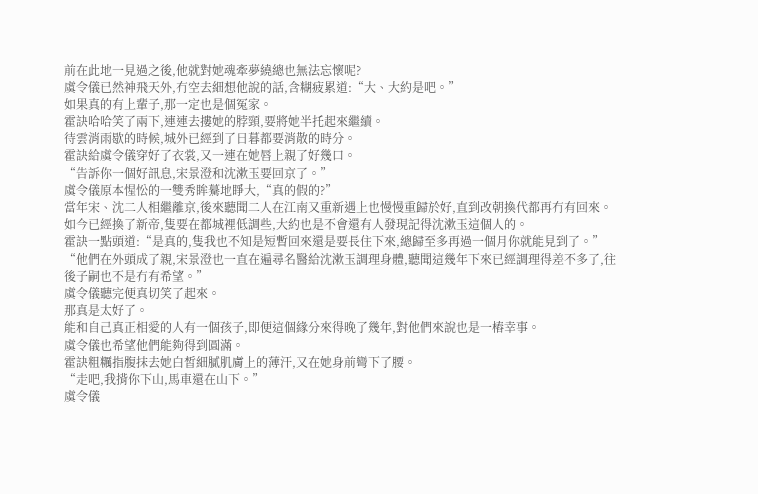前在此地一見過之後,他就對她魂牽夢繞總也無法忘懷呢?
虞令儀已然神飛天外,冇空去細想他說的話,含糊疲累道:“大、大約是吧。”
如果真的有上輩子,那一定也是個冤家。
霍訣哈哈笑了兩下,連連去摟她的脖頸,要將她半托起來繼續。
待雲消雨歇的時候,城外已經到了日暮都要消散的時分。
霍訣給虞令儀穿好了衣裳,又一連在她唇上親了好幾口。
“告訴你一個好訊息,宋景澄和沈漱玉要回京了。”
虞令儀原本惺忪的一雙秀眸驀地睜大,“真的假的?”
當年宋、沈二人相繼離京,後來聽聞二人在江南又重新遇上也慢慢重歸於好,直到改朝換代都再冇有回來。
如今已經換了新帝,隻要在都城裡低調些,大約也是不會還有人發現記得沈漱玉這個人的。
霍訣一點頭道:“是真的,隻我也不知是短暫回來還是要長住下來,總歸至多再過一個月你就能見到了。”
“他們在外頭成了親,宋景澄也一直在遍尋名醫給沈漱玉調理身體,聽聞這幾年下來已經調理得差不多了,往後子嗣也不是冇有希望。”
虞令儀聽完便真切笑了起來。
那真是太好了。
能和自己真正相愛的人有一個孩子,即便這個緣分來得晚了幾年,對他們來說也是一樁幸事。
虞令儀也希望他們能夠得到圓滿。
霍訣粗糲指腹抹去她白皙細膩肌膚上的薄汗,又在她身前彎下了腰。
“走吧,我揹你下山,馬車還在山下。”
虞令儀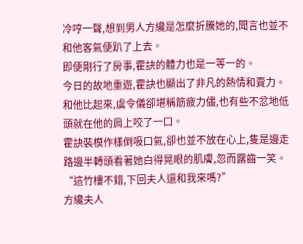冷哼一聲,想到男人方纔是怎麼折騰她的,聞言也並不和他客氣便趴了上去。
即便剛行了房事,霍訣的體力也是一等一的。
今日的故地重遊,霍訣也顯出了非凡的熱情和賣力。
和他比起來,虞令儀卻堪稱筋疲力儘,也有些不忿地低頭就在他的肩上咬了一口。
霍訣裝模作樣倒吸口氣,卻也並不放在心上,隻是邊走路邊半轉頭看著她白得晃眼的肌膚,忽而露齒一笑。
“這竹樓不錯,下回夫人還和我來嗎?”
方纔夫人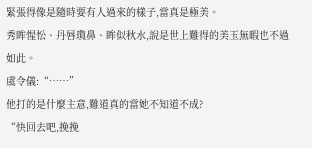緊張得像是隨時要有人過來的樣子,當真是極美。
秀眸惺忪、丹唇瓊鼻、眸似秋水,說是世上難得的美玉無暇也不過如此。
虞令儀:“……”
他打的是什麼主意,難道真的當她不知道不成?
“快回去吧,挽挽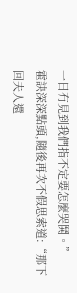一日冇見到我們指不定要怎麼哭鬨。”
霍訣深深點頭,隨後再次不假思索道:“那下回夫人還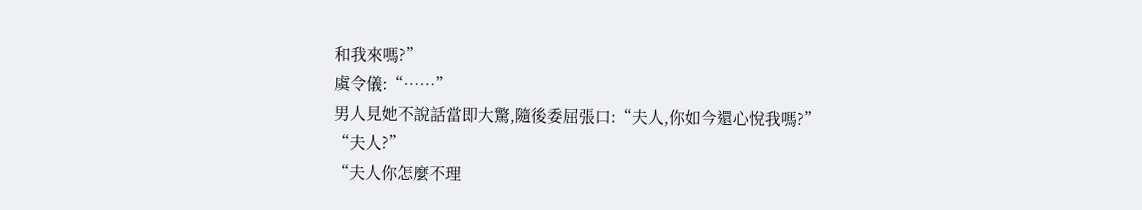和我來嗎?”
虞令儀:“……”
男人見她不說話當即大驚,隨後委屈張口:“夫人,你如今還心悅我嗎?”
“夫人?”
“夫人你怎麼不理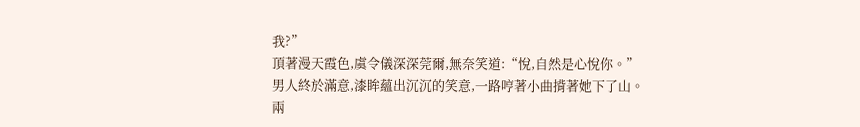我?”
頂著漫天霞色,虞令儀深深莞爾,無奈笑道:“悅,自然是心悅你。”
男人終於滿意,漆眸蘊出沉沉的笑意,一路哼著小曲揹著她下了山。
兩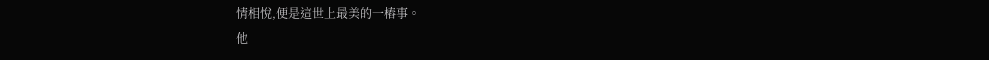情相悅,便是這世上最美的一樁事。
他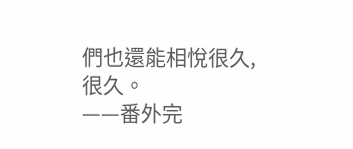們也還能相悅很久,很久。
——番外完